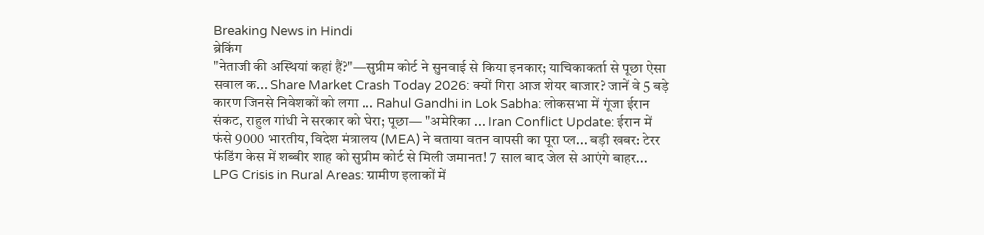Breaking News in Hindi
ब्रेकिंग
"नेताजी की अस्थियां कहां हैं?"—सुप्रीम कोर्ट ने सुनवाई से किया इनकार; याचिकाकर्ता से पूछा ऐसा सवाल क... Share Market Crash Today 2026: क्यों गिरा आज शेयर बाजार? जानें वे 5 बड़े कारण जिनसे निवेशकों को लगा ... Rahul Gandhi in Lok Sabha: लोकसभा में गूंजा ईरान संकट, राहुल गांधी ने सरकार को घेरा; पूछा— "अमेरिका ... Iran Conflict Update: ईरान में फंसे 9000 भारतीय, विदेश मंत्रालय (MEA) ने बताया वतन वापसी का पूरा प्ल... बड़ी खबर: टेरर फंडिंग केस में शब्बीर शाह को सुप्रीम कोर्ट से मिली जमानत! 7 साल बाद जेल से आएंगे बाहर... LPG Crisis in Rural Areas: ग्रामीण इलाकों में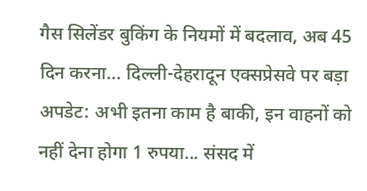गैस सिलेंडर बुकिंग के नियमों में बदलाव, अब 45 दिन करना... दिल्ली-देहरादून एक्सप्रेसवे पर बड़ा अपडेट: अभी इतना काम है बाकी, इन वाहनों को नहीं देना होगा 1 रुपया... संसद में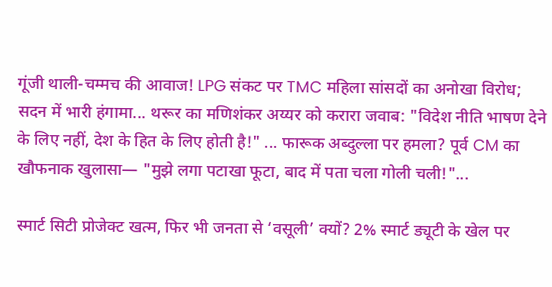गूंजी थाली-चम्मच की आवाज! LPG संकट पर TMC महिला सांसदों का अनोखा विरोध; सदन में भारी हंगामा... थरूर का मणिशंकर अय्यर को करारा जवाब: "विदेश नीति भाषण देने के लिए नहीं, देश के हित के लिए होती है!" ... फारूक अब्दुल्ला पर हमला? पूर्व CM का खौफनाक खुलासा— "मुझे लगा पटाखा फूटा, बाद में पता चला गोली चली!"...

स्मार्ट सिटी प्रोजेक्ट खत्म, फिर भी जनता से ‘वसूली’ क्यों? 2% स्मार्ट ड्यूटी के खेल पर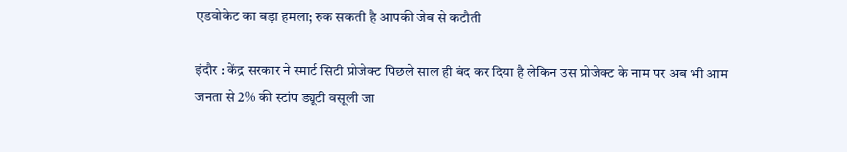एडवोकेट का बड़ा हमला; रुक सकती है आपकी जेब से कटौती

इंदौर : केंद्र सरकार ने स्मार्ट सिटी प्रोजेक्ट पिछले साल ही बंद कर दिया है लेकिन उस प्रोजेक्ट के नाम पर अब भी आम जनता से 2% की स्टांप ड्यूटी वसूली जा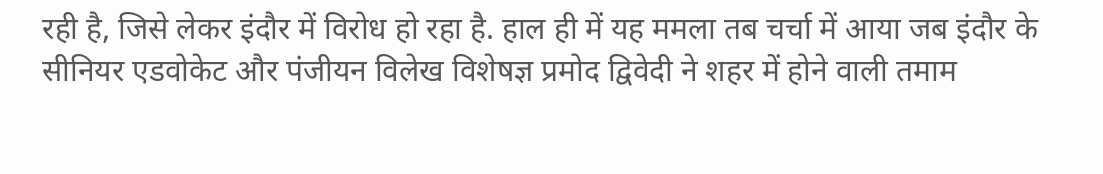रही है, जिसे लेकर इंदौर में विरोध हो रहा है. हाल ही में यह ममला तब चर्चा में आया जब इंदौर के सीनियर एडवोकेट और पंजीयन विलेख विशेषज्ञ प्रमोद द्विवेदी ने शहर में होने वाली तमाम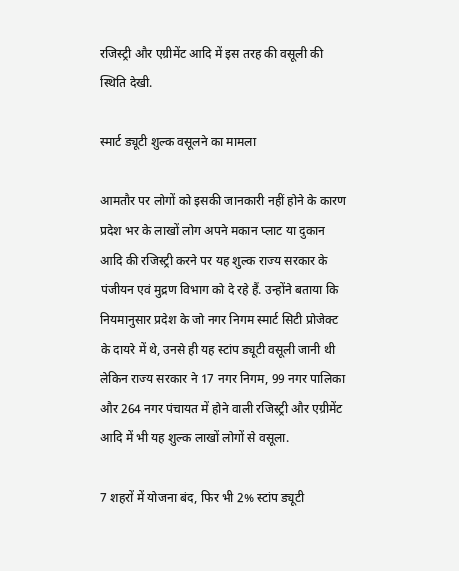रजिस्ट्री और एग्रीमेंट आदि में इस तरह की वसूली की स्थिति देखी.

स्मार्ट ड्यूटी शुल्क वसूलने का मामला

आमतौर पर लोगों को इसकी जानकारी नहीं होने के कारण प्रदेश भर के लाखों लोग अपने मकान प्लाट या दुकान आदि की रजिस्ट्री करने पर यह शुल्क राज्य सरकार के पंजीयन एवं मुद्रण विभाग को दे रहे हैं. उन्होंने बताया कि नियमानुसार प्रदेश के जो नगर निगम स्मार्ट सिटी प्रोजेक्ट के दायरे में थे, उनसे ही यह स्टांप ड्यूटी वसूली जानी थी लेकिन राज्य सरकार ने 17 नगर निगम, 99 नगर पालिका और 264 नगर पंचायत में होने वाली रजिस्ट्री और एग्रीमेंट आदि में भी यह शुल्क लाखों लोगों से वसूला.

7 शहरों में योजना बंद, फिर भी 2% स्टांप ड्यूटी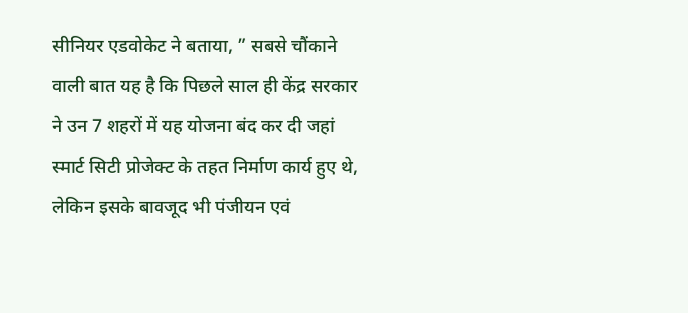सीनियर एडवोकेट ने बताया, ” सबसे चौंकाने वाली बात यह है कि पिछले साल ही केंद्र सरकार ने उन 7 शहरों में यह योजना बंद कर दी जहां स्मार्ट सिटी प्रोजेक्ट के तहत निर्माण कार्य हुए थे, लेकिन इसके बावजूद भी पंजीयन एवं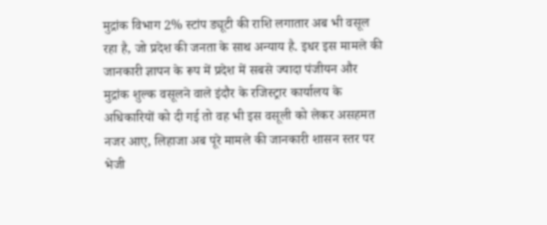मुद्रांक विभाग 2% स्टांप ड्यूटी की राशि लगातार अब भी वसूल रहा है, जो प्रदेश की जनता के साथ अन्याय है. इधर इस मामले की जानकारी ज्ञापन के रूप में प्रदेश में सबसे ज्यादा पंजीयन और मुद्रांक शुल्क वसूलने वाले इंदौर के रजिस्ट्रार कार्यालय के अधिकारियों को दी गई तो वह भी इस वसूली को लेकर असहमत नजर आए, लिहाजा अब पूरे मामले की जानकारी शासन स्तर पर भेजी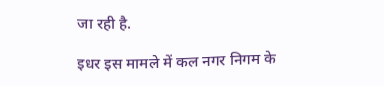जा रही है.

इधर इस मामले में कल नगर निगम के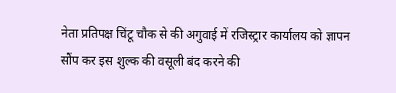नेता प्रतिपक्ष चिंटू चौक से की अगुवाई में रजिस्ट्रार कार्यालय को ज्ञापन सौंप कर इस शुल्क की वसूली बंद करने की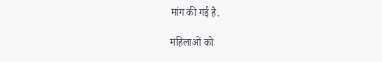मांग की गई है.

महिलाओं को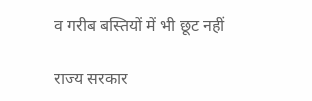व गरीब बस्तियों में भी छूट नहीं

राज्य सरकार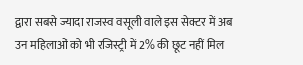द्वारा सबसे ज्यादा राजस्व वसूली वाले इस सेक्टर में अब उन महिलाओं को भी रजिस्ट्री में 2% की छूट नहीं मिल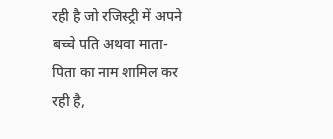रही है जो रजिस्ट्री में अपने बच्चे पति अथवा माता-पिता का नाम शामिल कर रही है,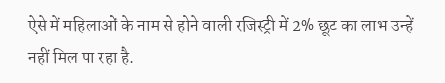ऐसे में महिलाओं के नाम से होने वाली रजिस्ट्री में 2% छूट का लाभ उन्हें नहीं मिल पा रहा है.